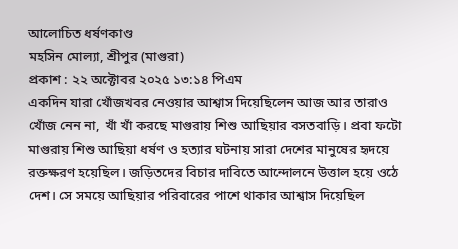আলোচিত ধর্ষণকাণ্ড
মহসিন মোল্যা, শ্রীপুর (মাগুরা)
প্রকাশ : ২২ অক্টোবর ২০২৫ ১৩:১৪ পিএম
একদিন যারা খোঁজখবর নেওয়ার আশ্বাস দিয়েছিলেন আজ আর তারাও খোঁজ নেন না, খাঁ খাঁ করছে মাগুরায় শিশু আছিয়ার বসতবাড়ি। প্রবা ফটো
মাগুরায় শিশু আছিয়া ধর্ষণ ও হত্যার ঘটনায় সারা দেশের মানুষের হৃদয়ে রক্তক্ষরণ হয়েছিল। জড়িতদের বিচার দাবিতে আন্দোলনে উত্তাল হয়ে ওঠে দেশ। সে সময়ে আছিয়ার পরিবারের পাশে থাকার আশ্বাস দিয়েছিল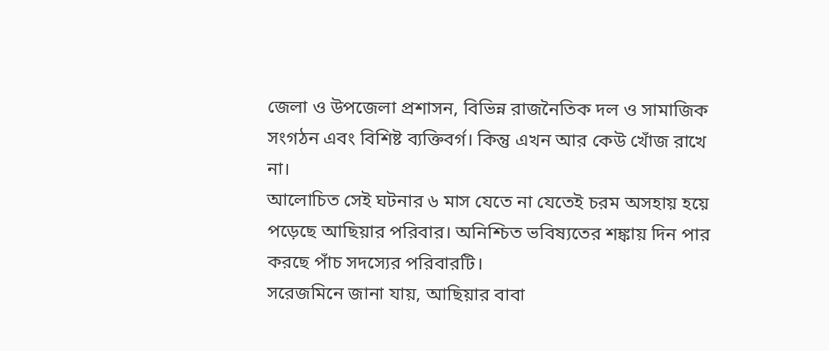জেলা ও উপজেলা প্রশাসন, বিভিন্ন রাজনৈতিক দল ও সামাজিক সংগঠন এবং বিশিষ্ট ব্যক্তিবর্গ। কিন্তু এখন আর কেউ খোঁজ রাখে না।
আলোচিত সেই ঘটনার ৬ মাস যেতে না যেতেই চরম অসহায় হয়ে পড়েছে আছিয়ার পরিবার। অনিশ্চিত ভবিষ্যতের শঙ্কায় দিন পার করছে পাঁচ সদস্যের পরিবারটি।
সরেজমিনে জানা যায়, আছিয়ার বাবা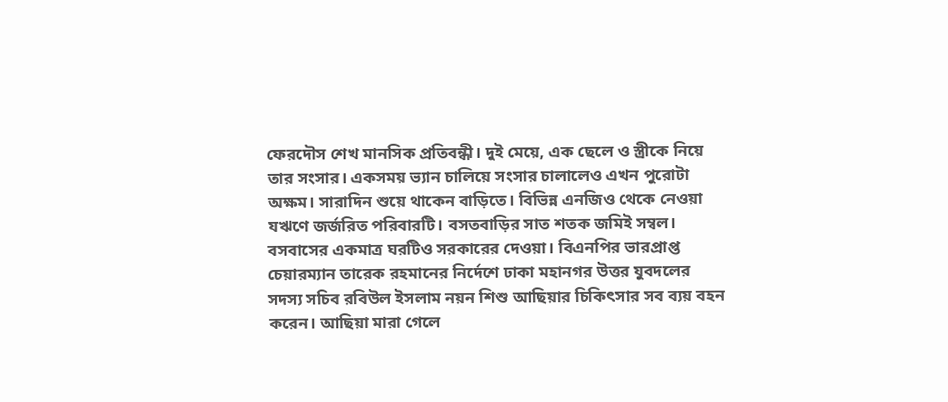ফেরদৌস শেখ মানসিক প্রতিবন্ধী। দুই মেয়ে, এক ছেলে ও স্ত্রীকে নিয়ে তার সংসার। একসময় ভ্যান চালিয়ে সংসার চালালেও এখন পুরোটা অক্ষম। সারাদিন শুয়ে থাকেন বাড়িতে। বিভিন্ন এনজিও থেকে নেওয়া যঋণে জর্জরিত পরিবারটি। বসতবাড়ির সাত শতক জমিই সম্বল। বসবাসের একমাত্র ঘরটিও সরকারের দেওয়া। বিএনপির ভারপ্রাপ্ত চেয়ারম্যান তারেক রহমানের নির্দেশে ঢাকা মহানগর উত্তর যুবদলের সদস্য সচিব রবিউল ইসলাম নয়ন শিশু আছিয়ার চিকিৎসার সব ব্যয় বহন করেন। আছিয়া মারা গেলে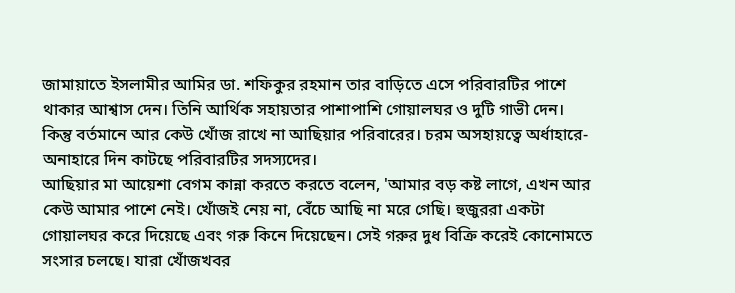জামায়াতে ইসলামীর আমির ডা. শফিকুর রহমান তার বাড়িতে এসে পরিবারটির পাশে থাকার আশ্বাস দেন। তিনি আর্থিক সহায়তার পাশাপাশি গোয়ালঘর ও দুটি গাভী দেন।
কিন্তু বর্তমানে আর কেউ খোঁজ রাখে না আছিয়ার পরিবারের। চরম অসহায়ত্বে অর্ধাহারে-অনাহারে দিন কাটছে পরিবারটির সদস্যদের।
আছিয়ার মা আয়েশা বেগম কান্না করতে করতে বলেন, 'আমার বড় কষ্ট লাগে, এখন আর কেউ আমার পাশে নেই। খোঁজই নেয় না, বেঁচে আছি না মরে গেছি। হুজুররা একটা গোয়ালঘর করে দিয়েছে এবং গরু কিনে দিয়েছেন। সেই গরুর দুধ বিক্রি করেই কোনোমতে সংসার চলছে। যারা খোঁজখবর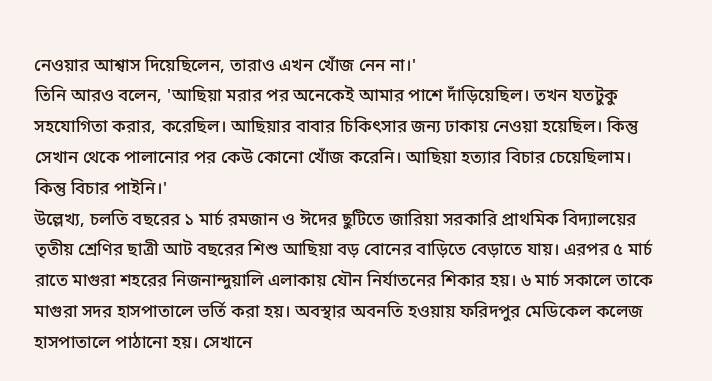নেওয়ার আশ্বাস দিয়েছিলেন, তারাও এখন খোঁজ নেন না।'
তিনি আরও বলেন, 'আছিয়া মরার পর অনেকেই আমার পাশে দাঁড়িয়েছিল। তখন যতটুকু সহযোগিতা করার, করেছিল। আছিয়ার বাবার চিকিৎসার জন্য ঢাকায় নেওয়া হয়েছিল। কিন্তু সেখান থেকে পালানোর পর কেউ কোনো খোঁজ করেনি। আছিয়া হত্যার বিচার চেয়েছিলাম। কিন্তু বিচার পাইনি।'
উল্লেখ্য, চলতি বছরের ১ মার্চ রমজান ও ঈদের ছুটিতে জারিয়া সরকারি প্রাথমিক বিদ্যালয়ের তৃতীয় শ্রেণির ছাত্রী আট বছরের শিশু আছিয়া বড় বোনের বাড়িতে বেড়াতে যায়। এরপর ৫ মার্চ রাতে মাগুরা শহরের নিজনান্দুয়ালি এলাকায় যৌন নির্যাতনের শিকার হয়। ৬ মার্চ সকালে তাকে মাগুরা সদর হাসপাতালে ভর্তি করা হয়। অবস্থার অবনতি হওয়ায় ফরিদপুর মেডিকেল কলেজ হাসপাতালে পাঠানো হয়। সেখানে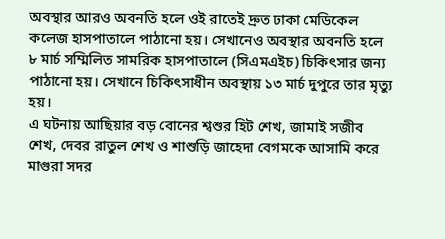অবস্থার আরও অবনতি হলে ওই রাতেই দ্রুত ঢাকা মেডিকেল কলেজ হাসপাতালে পাঠানো হয়। সেখানেও অবস্থার অবনতি হলে ৮ মার্চ সম্মিলিত সামরিক হাসপাতালে (সিএমএইচ) চিকিৎসার জন্য পাঠানো হয়। সেখানে চিকিৎসাধীন অবস্থায় ১৩ মার্চ দুপুরে তার মৃত্যু হয়।
এ ঘটনায় আছিয়ার বড় বোনের শ্বশুর হিট শেখ, জামাই সজীব শেখ, দেবর রাতুল শেখ ও শাশুড়ি জাহেদা বেগমকে আসামি করে মাগুরা সদর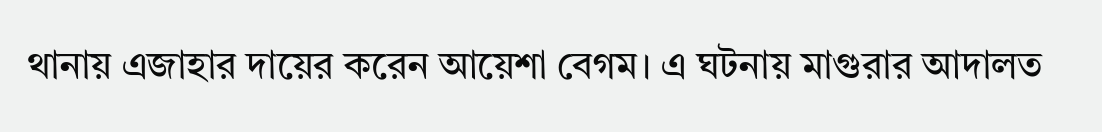থানায় এজাহার দায়ের করেন আয়েশা বেগম। এ ঘটনায় মাগুরার আদালত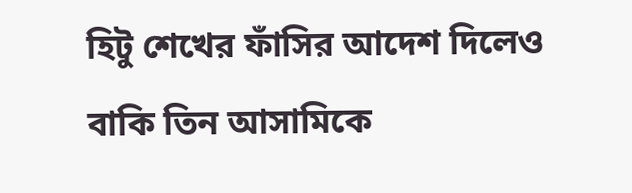হিটু শেখের ফাঁসির আদেশ দিলেও বাকি তিন আসামিকে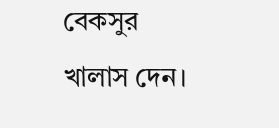বেকসুর খালাস দেন।